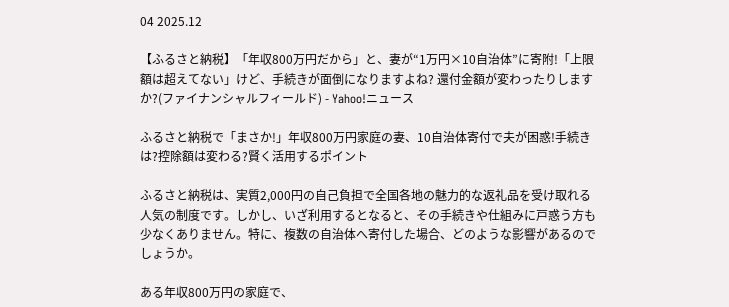04 2025.12

【ふるさと納税】「年収800万円だから」と、妻が“1万円×10自治体”に寄附!「上限額は超えてない」けど、手続きが面倒になりますよね? 還付金額が変わったりしますか?(ファイナンシャルフィールド) - Yahoo!ニュース

ふるさと納税で「まさか!」年収800万円家庭の妻、10自治体寄付で夫が困惑!手続きは?控除額は変わる?賢く活用するポイント

ふるさと納税は、実質2,000円の自己負担で全国各地の魅力的な返礼品を受け取れる人気の制度です。しかし、いざ利用するとなると、その手続きや仕組みに戸惑う方も少なくありません。特に、複数の自治体へ寄付した場合、どのような影響があるのでしょうか。

ある年収800万円の家庭で、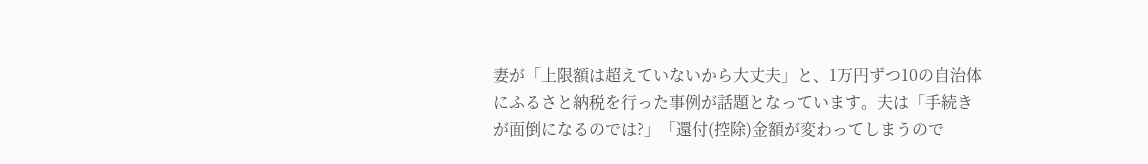妻が「上限額は超えていないから大丈夫」と、1万円ずつ10の自治体にふるさと納税を行った事例が話題となっています。夫は「手続きが面倒になるのでは?」「還付(控除)金額が変わってしまうので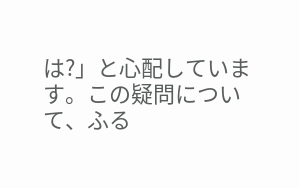は?」と心配しています。この疑問について、ふる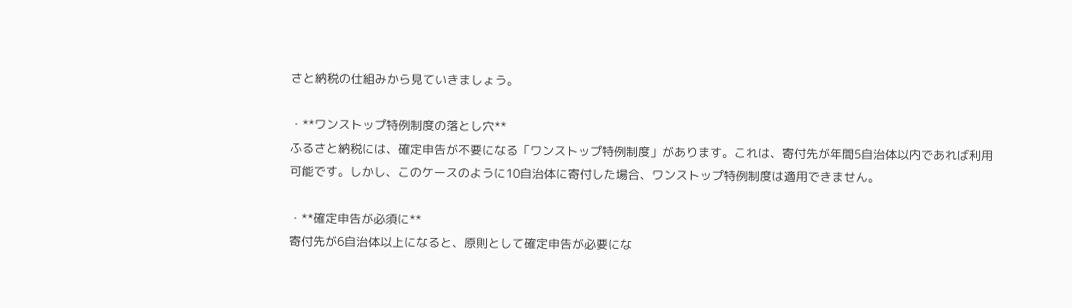さと納税の仕組みから見ていきましょう。

・**ワンストップ特例制度の落とし穴**
ふるさと納税には、確定申告が不要になる「ワンストップ特例制度」があります。これは、寄付先が年間5自治体以内であれば利用可能です。しかし、このケースのように10自治体に寄付した場合、ワンストップ特例制度は適用できません。

・**確定申告が必須に**
寄付先が6自治体以上になると、原則として確定申告が必要にな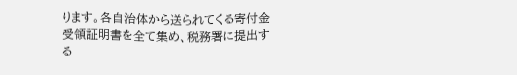ります。各自治体から送られてくる寄付金受領証明書を全て集め、税務署に提出する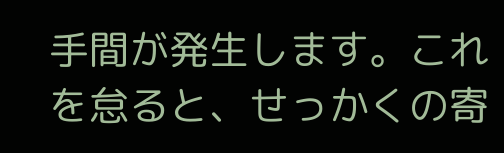手間が発生します。これを怠ると、せっかくの寄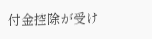付金控除が受け